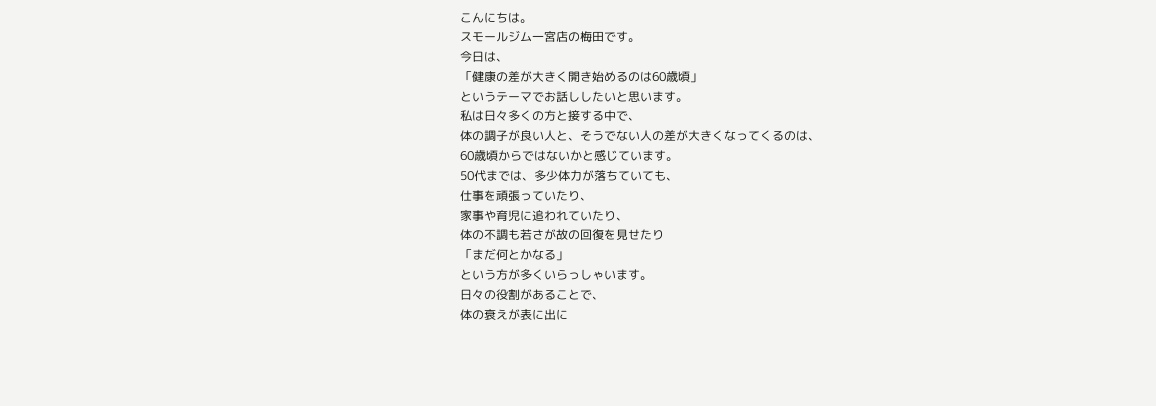こんにちは。
スモールジム一宮店の梅田です。
今日は、
「健康の差が大きく開き始めるのは60歳頃」
というテーマでお話ししたいと思います。
私は日々多くの方と接する中で、
体の調子が良い人と、そうでない人の差が大きくなってくるのは、
60歳頃からではないかと感じています。
50代までは、多少体力が落ちていても、
仕事を頑張っていたり、
家事や育児に追われていたり、
体の不調も若さが故の回復を見せたり
「まだ何とかなる」
という方が多くいらっしゃいます。
日々の役割があることで、
体の衰えが表に出に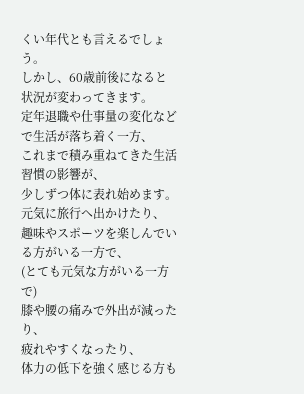くい年代とも言えるでしょう。
しかし、60歳前後になると状況が変わってきます。
定年退職や仕事量の変化などで生活が落ち着く一方、
これまで積み重ねてきた生活習慣の影響が、
少しずつ体に表れ始めます。
元気に旅行へ出かけたり、
趣味やスポーツを楽しんでいる方がいる一方で、
(とても元気な方がいる一方で)
膝や腰の痛みで外出が減ったり、
疲れやすくなったり、
体力の低下を強く感じる方も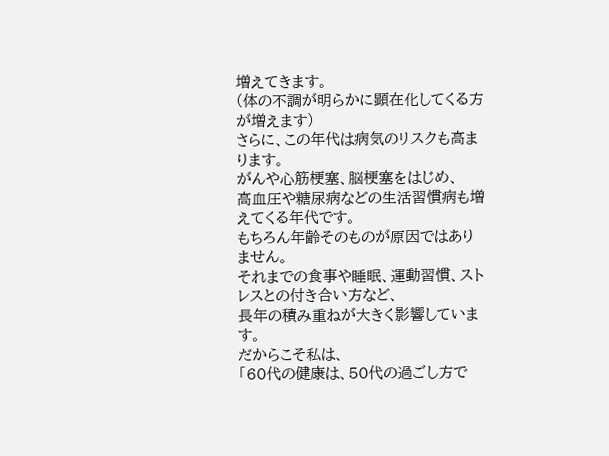増えてきます。
(体の不調が明らかに顕在化してくる方が増えます)
さらに、この年代は病気のリスクも高まります。
がんや心筋梗塞、脳梗塞をはじめ、
高血圧や糖尿病などの生活習慣病も増えてくる年代です。
もちろん年齢そのものが原因ではありません。
それまでの食事や睡眠、運動習慣、ストレスとの付き合い方など、
長年の積み重ねが大きく影響しています。
だからこそ私は、
「60代の健康は、50代の過ごし方で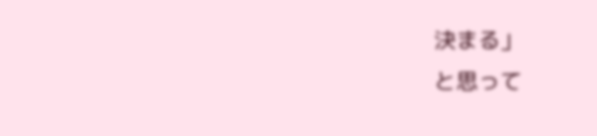決まる」
と思って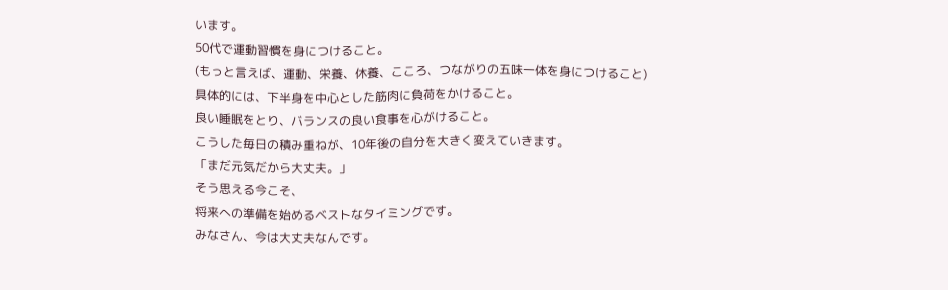います。
50代で運動習慣を身につけること。
(もっと言えば、運動、栄養、休養、こころ、つながりの五味一体を身につけること)
具体的には、下半身を中心とした筋肉に負荷をかけること。
良い睡眠をとり、バランスの良い食事を心がけること。
こうした毎日の積み重ねが、10年後の自分を大きく変えていきます。
「まだ元気だから大丈夫。」
そう思える今こそ、
将来への準備を始めるベストなタイミングです。
みなさん、今は大丈夫なんです。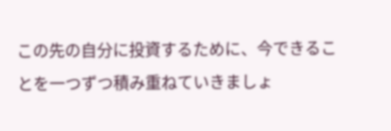この先の自分に投資するために、今できることを一つずつ積み重ねていきましょ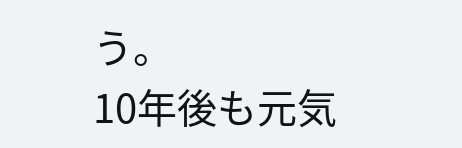う。
10年後も元気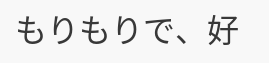もりもりで、好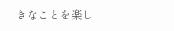きなことを楽し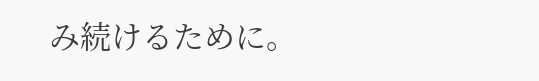み続けるために。